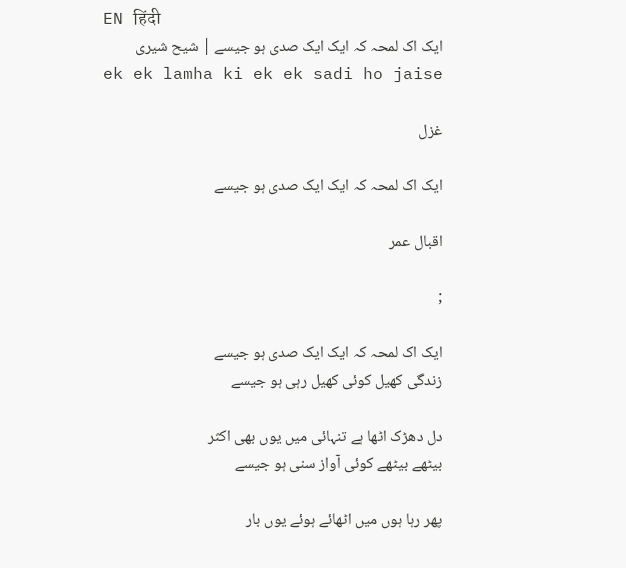EN हिंदी
ایک اک لمحہ کہ ایک ایک صدی ہو جیسے | شیح شیری
ek ek lamha ki ek ek sadi ho jaise

غزل

ایک اک لمحہ کہ ایک ایک صدی ہو جیسے

اقبال عمر

;

ایک اک لمحہ کہ ایک ایک صدی ہو جیسے
زندگی کھیل کوئی کھیل رہی ہو جیسے

دل دھڑک اٹھا ہے تنہائی میں یوں بھی اکثر
بیٹھے بیٹھے کوئی آواز سنی ہو جیسے

پھر رہا ہوں میں اٹھائے ہوئے یوں بار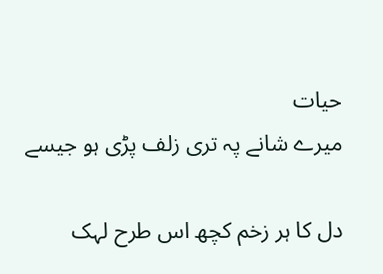حیات
میرے شانے پہ تری زلف پڑی ہو جیسے

دل کا ہر زخم کچھ اس طرح لہک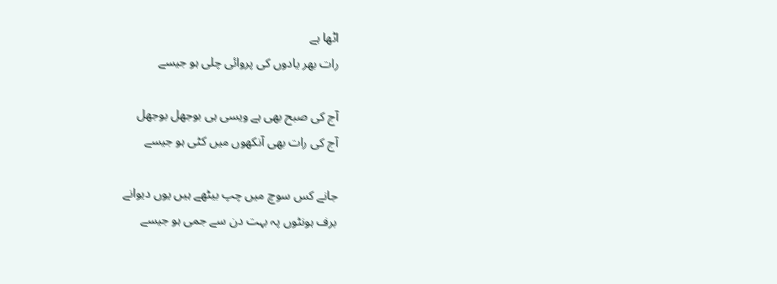اٹھا ہے
رات بھر یادوں کی پروائی چلی ہو جیسے

آج کی صبح بھی ہے ویسی ہی بوجھل بوجھل
آج کی رات بھی آنکھوں میں کٹی ہو جیسے

جانے کس سوچ میں چپ بیٹھے ہیں یوں دیوانے
برف ہونٹوں پہ بہت دن سے جمی ہو جیسے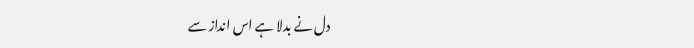دل نے بدلا ہے اس انداز سے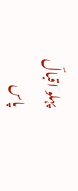پہلو اقبالؔ
پاس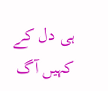ہی دل کے کہیں آگ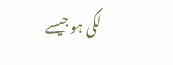لگی ہو جیسے